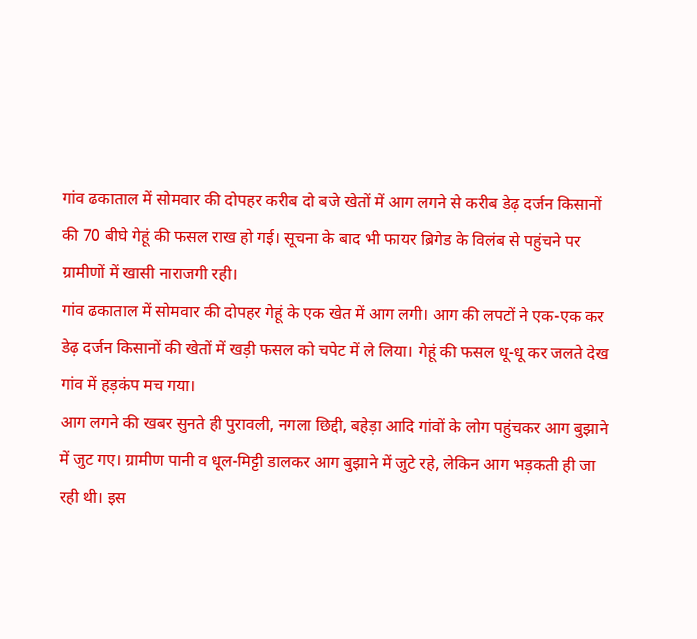गांव ढकाताल में सोमवार की दोपहर करीब दो बजे खेतों में आग लगने से करीब डेढ़ दर्जन किसानों की 70 बीघे गेहूं की फसल राख हो गई। सूचना के बाद भी फायर ब्रिगेड के विलंब से पहुंचने पर ग्रामीणों में खासी नाराजगी रही।
गांव ढकाताल में सोमवार की दोपहर गेहूं के एक खेत में आग लगी। आग की लपटों ने एक-एक कर डेढ़ दर्जन किसानों की खेतों में खड़ी फसल को चपेट में ले लिया। गेहूं की फसल धू-धू कर जलते देख गांव में हड़कंप मच गया।
आग लगने की खबर सुनते ही पुरावली, नगला छिद्दी, बहेड़ा आदि गांवों के लोग पहुंचकर आग बुझाने में जुट गए। ग्रामीण पानी व धूल-मिट्टी डालकर आग बुझाने में जुटे रहे, लेकिन आग भड़कती ही जा रही थी। इस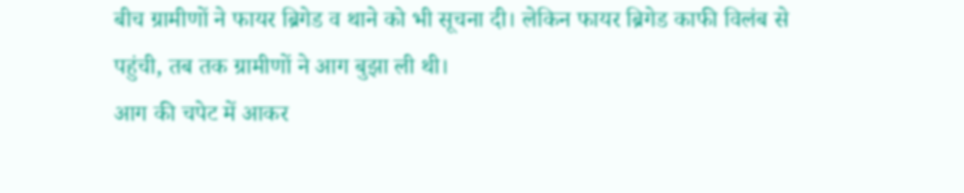बीच ग्रामीणों ने फायर ब्रिगेड व थाने को भी सूचना दी। लेकिन फायर ब्रिगेड काफी विलंब से पहुंची, तब तक ग्रामीणों ने आग बुझा ली थी।
आग की चपेट में आकर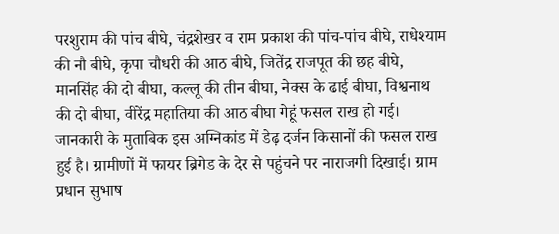परशुराम की पांच बीघे, चंद्रशेखर व राम प्रकाश की पांच-पांच बीघे, राधेश्याम की नौ बीघे, कृपा चौधरी की आठ बीघे, जितेंद्र राजपूत की छह बीघे, मानसिंह की दो बीघा, कल्लू की तीन बीघा, नेक्स के ढाई बीघा, विश्वनाथ की दो बीघा, वीरेंद्र महातिया की आठ बीघा गेहूं फसल राख हो गई।
जानकारी के मुताबिक इस अग्निकांड में डेढ़ दर्जन किसानों की फसल राख हुई है। ग्रामीणों में फायर ब्रिगेड के देर से पहुंचने पर नाराजगी दिखाई। ग्राम प्रधान सुभाष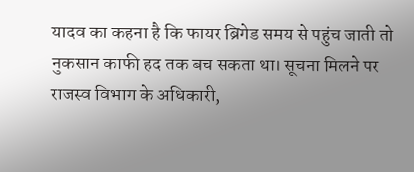यादव का कहना है कि फायर ब्रिगेड समय से पहुंच जाती तो नुकसान काफी हद तक बच सकता था। सूचना मिलने पर राजस्व विभाग के अधिकारी,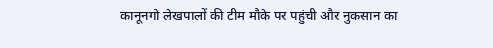कानूनगो लेखपालों की टीम मौके पर पहुंची और नुकसान का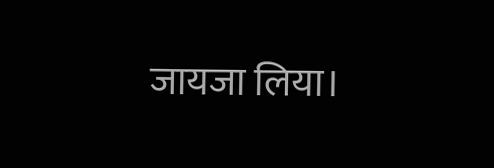जायजा लिया।